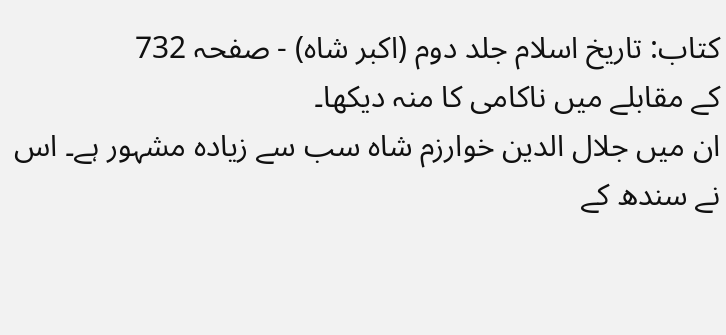کتاب: تاریخ اسلام جلد دوم (اکبر شاہ) - صفحہ 732
کے مقابلے میں ناکامی کا منہ دیکھا۔
ان میں جلال الدین خوارزم شاہ سب سے زیادہ مشہور ہے۔ اس نے سندھ کے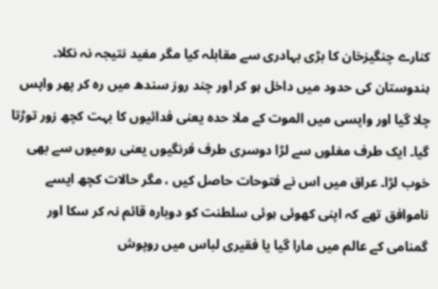کنارے چنگیزخان کا بڑی بہادری سے مقابلہ کیا مگر مفید نتیجہ نہ نکلا۔ ہندوستان کی حدود میں داخل ہو کر اور چند روز سندھ میں رہ کر پھر واپس چلا گیا اور واپسی میں الموت کے ملا حدہ یعنی فدائیوں کا بہت کچھ زور توڑتا گیا۔ ایک طرف مغلوں سے لڑا دوسری طرف فرنگیوں یعنی رومیوں سے بھی خوب لڑا۔ عراق میں اس نے فتوحات حاصل کیں ، مگر حالات کچھ ایسے ناموافق تھے کہ اپنی کھوئی ہوئی سلطنت کو دوبارہ قائم نہ کر سکا اور گمنامی کے عالم میں مارا گیا یا فقیری لباس میں روپوش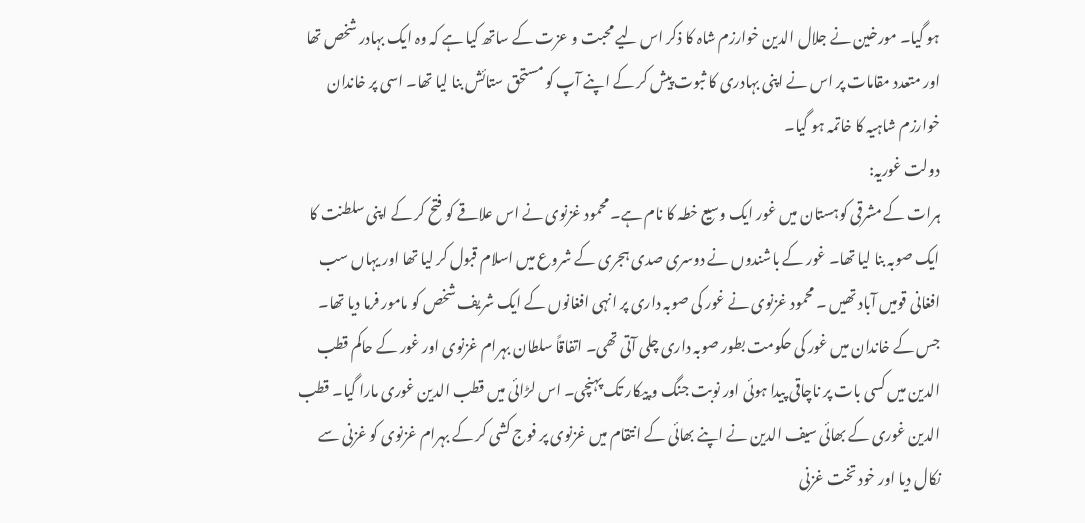ہو گیا۔ مورخین نے جلال الدین خوارزم شاہ کا ذکر اس لیے محبت و عزت کے ساتھ کیا ہے کہ وہ ایک بہادر شخص تھا اور متعدد مقامات پر اس نے اپنی بہادری کا ثبوت پیش کر کے اپنے آپ کو مستحق ستائش بنا لیا تھا۔ اسی پر خاندان خوارزم شاہیہ کا خاتمہ ہو گیا۔
دولت غوریہ:
ہرات کے مشرقی کوہستان میں غور ایک وسیع خطہ کا نام ہے۔ محمود غزنوی نے اس علاقے کو فتح کر کے اپنی سلطنت کا ایک صوبہ بنا لیا تھا۔ غور کے باشندوں نے دوسری صدی ہجری کے شروع میں اسلام قبول کر لیا تھا اور یہاں سب افغانی قومیں آباد تھیں ۔ محمود غزنوی نے غور کی صوبہ داری پر انہی افغانوں کے ایک شریف شخص کو مامور فرما دیا تھا۔ جس کے خاندان میں غور کی حکومت بطور صوبہ داری چلی آتی تھی۔ اتفاقاً سلطان بہرام غزنوی اور غور کے حاکم قطب الدین میں کسی بات پر ناچاقی پیدا ہوئی اور نوبت جنگ و پیکار تک پہنچی۔ اس لڑائی میں قطب الدین غوری مارا گیا۔ قطب الدین غوری کے بھائی سیف الدین نے اپنے بھائی کے انتقام میں غزنوی پر فوج کشی کر کے بہرام غزنوی کو غزنی سے نکال دیا اور خود تخت غزنی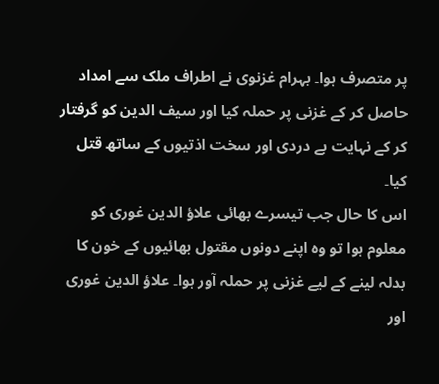پر متصرف ہوا۔ بہرام غزنوی نے اطراف ملک سے امداد حاصل کر کے غزنی پر حملہ کیا اور سیف الدین کو گرفتار کر کے نہایت بے دردی اور سخت اذتیوں کے ساتھ قتل کیا۔
اس کا حال جب تیسرے بھائی علاؤ الدین غوری کو معلوم ہوا تو وہ اپنے دونوں مقتول بھائیوں کے خون کا بدلہ لینے کے لیے غزنی پر حملہ آور ہوا۔ علاؤ الدین غوری اور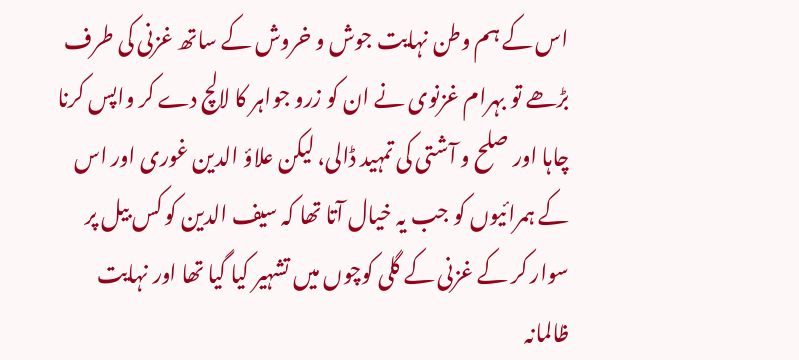اس کے ہم وطن نہایت جوش و خروش کے ساتھ غزنی کی طرف بڑھے تو بہرام غزنوی نے ان کو زرو جواہر کا لالچ دے کر واپس کرنا چاہا اور صلح و آشتی کی تمہید ڈالی، لیکن علاؤ الدین غوری اور اس کے ہمرائیوں کو جب یہ خیال آتا تھا کہ سیف الدین کو کس بیل پر سوار کر کے غزنی کے گلی کوچوں میں تشہیر کیا گیا تھا اور نہایت ظالمانہ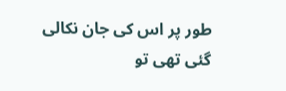طور پر اس کی جان نکالی گئی تھی تو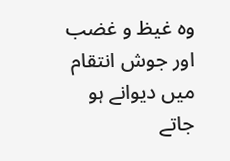وہ غیظ و غضب اور جوش انتقام میں دیوانے ہو جاتے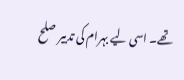تھے۔ اسی لیے بہرام کی تدبیر صلح